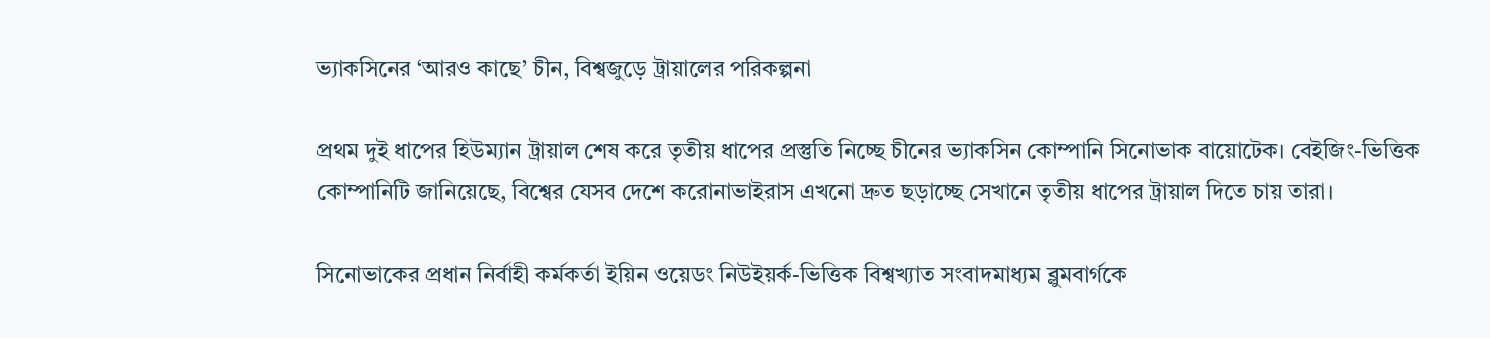ভ্যাকসিনের ‘আরও কাছে’ চীন, বিশ্বজুড়ে ট্রায়ালের পরিকল্পনা

প্রথম দুই ধাপের হিউম্যান ট্রায়াল শেষ করে তৃতীয় ধাপের প্রস্তুতি নিচ্ছে চীনের ভ্যাকসিন কোম্পানি সিনোভাক বায়োটেক। বেইজিং-ভিত্তিক কোম্পানিটি জানিয়েছে, বিশ্বের যেসব দেশে করোনাভাইরাস এখনো দ্রুত ছড়াচ্ছে সেখানে তৃতীয় ধাপের ট্রায়াল দিতে চায় তারা।

সিনোভাকের প্রধান নির্বাহী কর্মকর্তা ইয়িন ওয়েডং নিউইয়র্ক-ভিত্তিক বিশ্বখ্যাত সংবাদমাধ্যম ব্লুমবার্গকে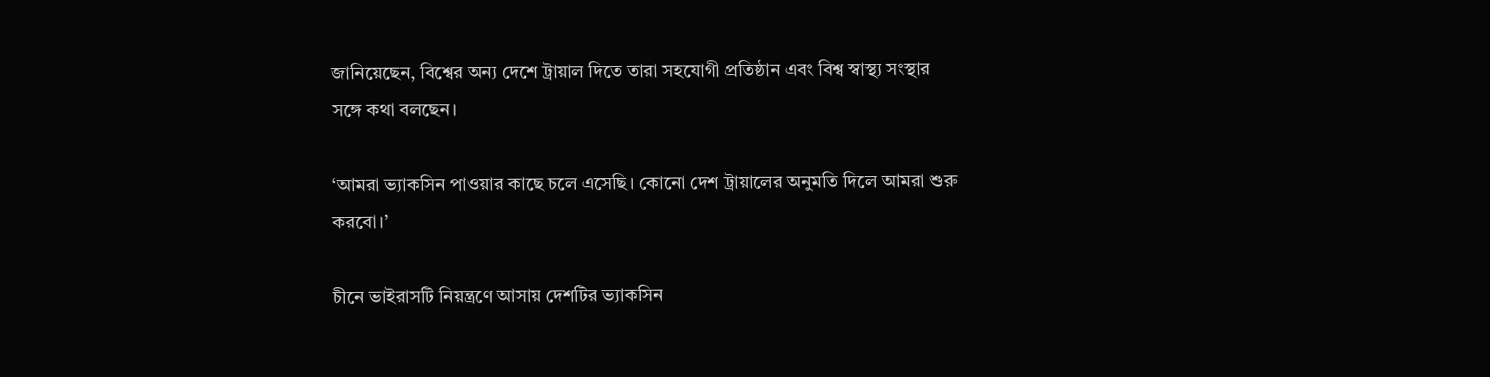জানিয়েছেন, বিশ্বের অন্য দেশে ট্রায়াল দিতে তারা সহযোগী প্রতিষ্ঠান এবং বিশ্ব স্বাস্থ্য সংস্থার সঙ্গে কথা বলছেন।

‘আমরা ভ্যাকসিন পাওয়ার কাছে চলে এসেছি। কোনো দেশ ট্রায়ালের অনুমতি দিলে আমরা শুরু করবো।’

চীনে ভাইরাসটি নিয়ন্ত্রণে আসায় দেশটির ভ্যাকসিন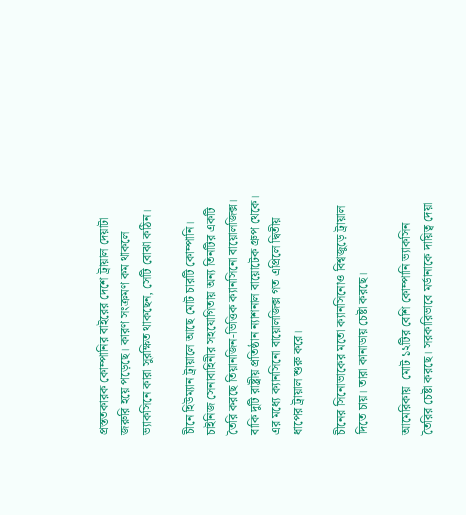প্রস্ততকারক কোম্পানির বাইরের দেশে ট্রায়াল দেয়াটা জরুরি হয়ে পড়েছে। কারণ সংক্রমণ কম থাকলে ভ্যাকসিনে কারা সুরক্ষিত থাকছেন, সেটি বোঝা কঠিন।

চীনে হিউম্যান ট্রায়ালে আছে মোট চারটি কোম্পানি। চাইনিজ সেনাবাহিনীর সহযোগিতায় অন্য তিনটির একটি তৈরি করছে তিয়ানজিন-ভিত্তিক ক্যানসিনো বায়োলজিক্স। বাকি দুটি রাষ্ট্রীয় প্রতিষ্ঠান ন্যাশনাল বায়োটেক গ্রুপ থেকে। এর মধ্যে ক্যানসিনো বায়োলজিক্স গত এপ্রিলে দ্বিতীয় ধাপের ট্রায়াল শুরু করে।

চীনের সিনোভাকের মতো ক্যানসিনোও বিশ্বজুড়ে ট্রায়াল দিতে চায়। তারা কানাডায় চেষ্টা করছে।

আমেরিকায়  মোট ১২টির বেশি কোম্পানি ভ্যাকসিন তৈরির চেষ্টা করছে। সরকারিভাবে মর্ডানাকে দায়িত্ব দেয়া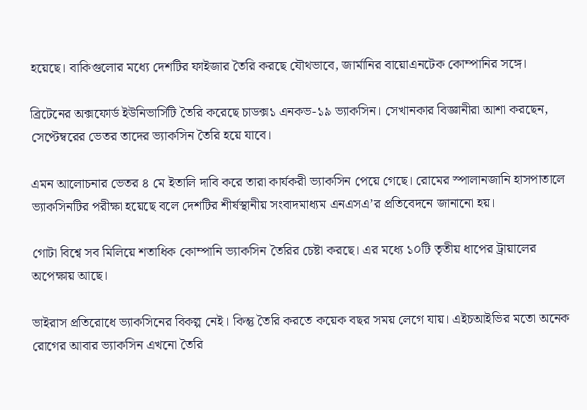হয়েছে। বাকিগুলোর মধ্যে দেশটির ফাইজার তৈরি করছে যৌথভাবে, জার্মানির বায়োএনটেক কোম্পানির সঙ্গে।

ব্রিটেনের অক্সফোর্ড ইউনিভার্সিটি তৈরি করেছে চাডক্স১ এনকভ-১৯ ভ্যাকসিন। সেখানকার বিজ্ঞানীরা আশা করছেন, সেপ্টেম্বরের ভেতর তাদের ভ্যাকসিন তৈরি হয়ে যাবে।

এমন আলোচনার ভেতর ৪ মে ইতালি দাবি করে তারা কার্যকরী ভ্যাকসিন পেয়ে গেছে। রোমের স্পালানজানি হাসপাতালে ভ্যাকসিনটির পরীক্ষা হয়েছে বলে দেশটির শীর্ষস্থানীয় সংবাদমাধ্যম এনএসএ’র প্রতিবেদনে জানানো হয়।

গোটা বিশ্বে সব মিলিয়ে শতাধিক কোম্পানি ভ্যাকসিন তৈরির চেষ্টা করছে। এর মধ্যে ১০টি তৃতীয় ধাপের ট্রায়ালের অপেক্ষায় আছে।

ভাইরাস প্রতিরোধে ভ্যাকসিনের বিকল্প নেই। কিন্তু তৈরি করতে কয়েক বছর সময় লেগে যায়। এইচআইভির মতো অনেক রোগের আবার ভ্যাকসিন এখনো তৈরি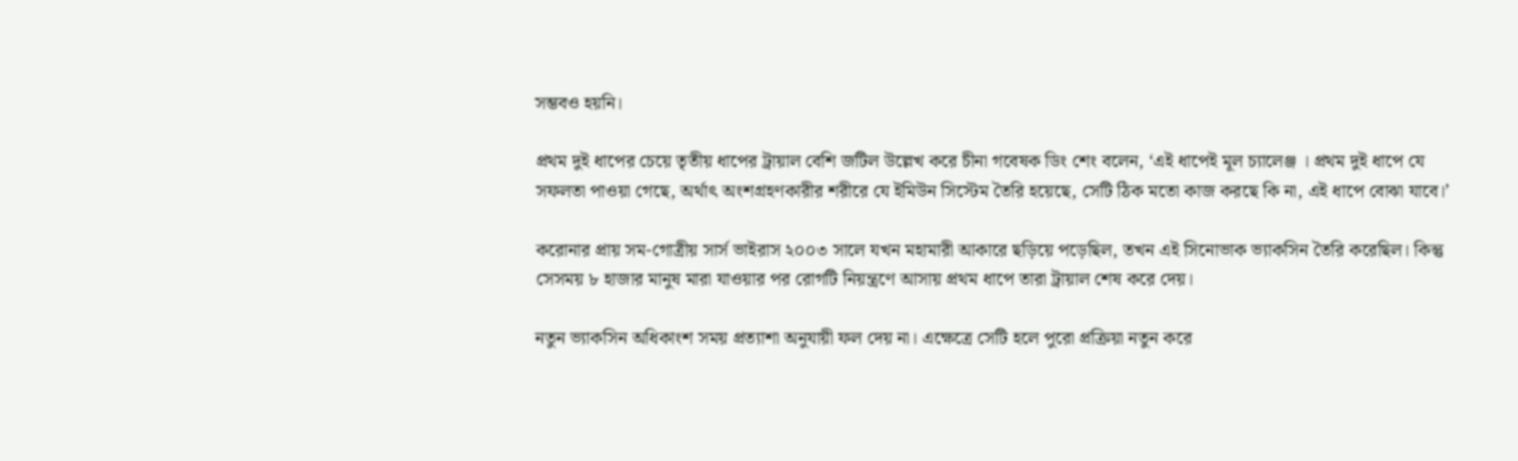সম্ভবও হয়নি।

প্রথম দুই ধাপের চেয়ে তৃতীয় ধাপের ট্রায়াল বেশি জটিল উল্লেখ করে চীনা গবেষক ডিং শেং বলেন, ‘এই ধাপেই মূল চ্যালেঞ্জ । প্রথম দুই ধাপে যে সফলতা পাওয়া গেছে, অর্থাৎ অংশগ্রহণকারীর শরীরে যে ইমিউন সিস্টেম তৈরি হয়েছে, সেটি ঠিক মতো কাজ করছে কি না, এই ধাপে বোঝা যাবে।’

করোনার প্রায় সম-গোত্রীয় সার্স ভাইরাস ২০০৩ সালে যখন মহামারী আকারে ছড়িয়ে পড়েছিল, তখন এই সিনোভাক ভ্যাকসিন তৈরি করেছিল। কিন্তু সেসময় ৮ হাজার মানুষ মারা যাওয়ার পর রোগটি নিয়ন্ত্রণে আসায় প্রথম ধাপে তারা ট্রায়াল শেষ করে দেয়।

নতুন ভ্যাকসিন অধিকাংশ সময় প্রত্যাশা অনুযায়ী ফল দেয় না। এক্ষেত্রে সেটি হলে পুরো প্রক্রিয়া নতুন করে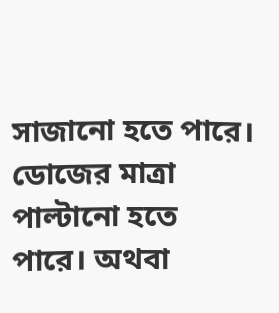সাজানো হতে পারে। ডোজের মাত্রা পাল্টানো হতে পারে। অথবা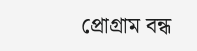প্রোগ্রাম বন্ধ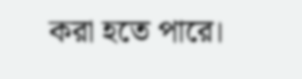করা হতে পারে।